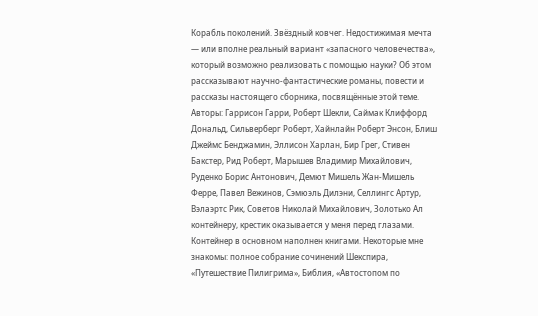Корабль поколений. Звёздный ковчег. Недостижимая мечта — или вполне реальный вариант «запасного человечества», который возможно реализовать с помощью науки? Об этом рассказывают научно-фантастические романы, повести и рассказы настоящего сборника, посвящённые этой теме.
Авторы: Гаррисон Гарри, Роберт Шекли, Саймак Клиффорд Дональд, Сильверберг Роберт, Хайнлайн Роберт Энсон, Блиш Джеймс Бенджамин, Эллисон Харлан, Бир Грег, Стивен Бакстер, Рид Роберт, Марышев Владимир Михайлович, Руденко Борис Антонович, Демют Мишель Жан-Мишель Ферре, Павел Вежинов, Сэмюэль Дилэни, Селлингс Артур, Вэлаэртс Рик, Советов Николай Михайлович, Золотько Ал
контейнеру, крестик оказывается у меня перед глазами. Контейнер в основном наполнен книгами. Некоторые мне знакомы: полное собрание сочинений Шекспира, «Путешествие Пилигрима», Библия, «Автостопом по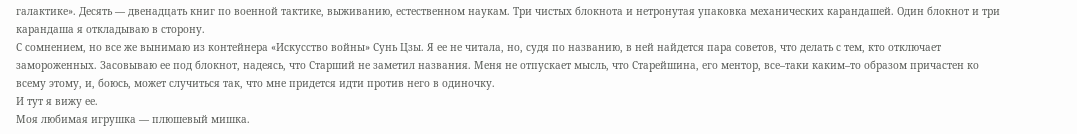галактике». Десять — двенадцать книг по военной тактике, выживанию, естественном наукам. Три чистых блокнота и нетронутая упаковка механических карандашей. Один блокнот и три карандаша я откладываю в сторону.
С сомнением, но все же вынимаю из контейнера «Искусство войны» Сунь Цзы. Я ее не читала, но, судя по названию, в ней найдется пара советов, что делать с тем, кто отключает замороженных. Засовываю ее под блокнот, надеясь, что Старший не заметил названия. Меня не отпускает мысль, что Старейшина, его ментор, все–таки каким–то образом причастен ко всему этому, и, боюсь, может случиться так, что мне придется идти против него в одиночку.
И тут я вижу ее.
Моя любимая игрушка — плюшевый мишка.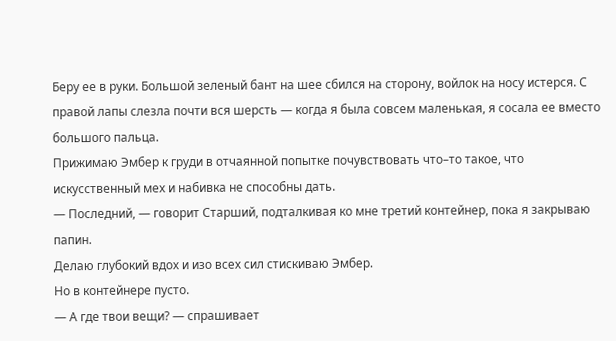Беру ее в руки. Большой зеленый бант на шее сбился на сторону, войлок на носу истерся. С правой лапы слезла почти вся шерсть — когда я была совсем маленькая, я сосала ее вместо большого пальца.
Прижимаю Эмбер к груди в отчаянной попытке почувствовать что–то такое, что искусственный мех и набивка не способны дать.
— Последний, — говорит Старший, подталкивая ко мне третий контейнер, пока я закрываю папин.
Делаю глубокий вдох и изо всех сил стискиваю Эмбер.
Но в контейнере пусто.
— А где твои вещи? — спрашивает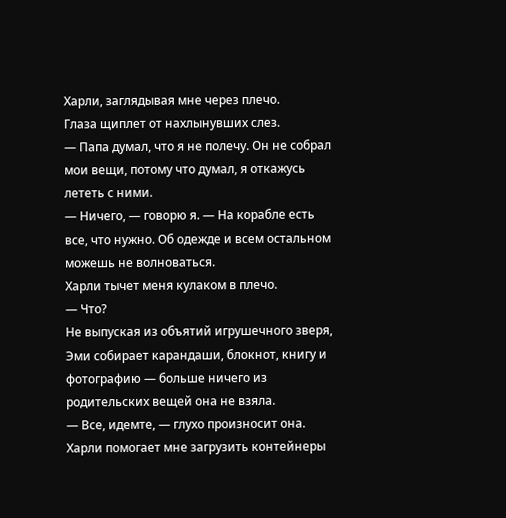Харли, заглядывая мне через плечо.
Глаза щиплет от нахлынувших слез.
— Папа думал, что я не полечу. Он не собрал мои вещи, потому что думал, я откажусь лететь с ними.
— Ничего, — говорю я. — На корабле есть все, что нужно. Об одежде и всем остальном можешь не волноваться.
Харли тычет меня кулаком в плечо.
— Что?
Не выпуская из объятий игрушечного зверя, Эми собирает карандаши, блокнот, книгу и фотографию — больше ничего из родительских вещей она не взяла.
— Все, идемте, — глухо произносит она.
Харли помогает мне загрузить контейнеры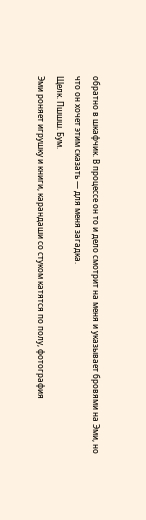обратно в шкафчик. В процессе он то и дело смотрит на меня и указывает бровями на Эми, но что он хочет этим сказать — для меня загадка.
Щелк. Пшшш. Бум.
Эми роняет игрушку и книги, карандаши со стуком катятся по полу, фотография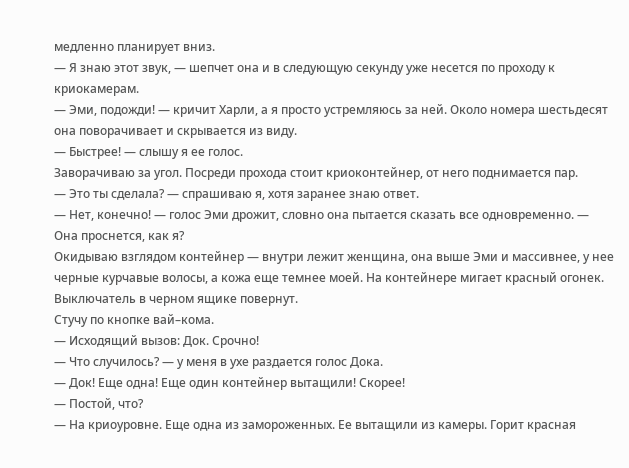медленно планирует вниз.
— Я знаю этот звук, — шепчет она и в следующую секунду уже несется по проходу к криокамерам.
— Эми, подожди! — кричит Харли, а я просто устремляюсь за ней. Около номера шестьдесят она поворачивает и скрывается из виду.
— Быстрее! — слышу я ее голос.
Заворачиваю за угол. Посреди прохода стоит криоконтейнер, от него поднимается пар.
— Это ты сделала? — спрашиваю я, хотя заранее знаю ответ.
— Нет, конечно! — голос Эми дрожит, словно она пытается сказать все одновременно. — Она проснется, как я?
Окидываю взглядом контейнер — внутри лежит женщина, она выше Эми и массивнее, у нее черные курчавые волосы, а кожа еще темнее моей. На контейнере мигает красный огонек. Выключатель в черном ящике повернут.
Стучу по кнопке вай–кома.
— Исходящий вызов: Док. Срочно!
— Что случилось? — у меня в ухе раздается голос Дока.
— Док! Еще одна! Еще один контейнер вытащили! Скорее!
— Постой, что?
— На криоуровне. Еще одна из замороженных. Ее вытащили из камеры. Горит красная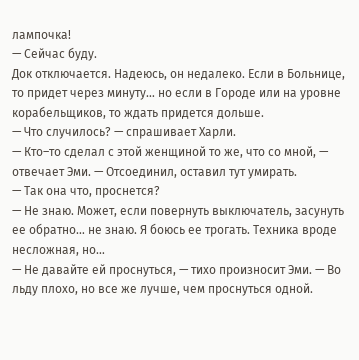лампочка!
— Сейчас буду.
Док отключается. Надеюсь, он недалеко. Если в Больнице, то придет через минуту… но если в Городе или на уровне корабельщиков, то ждать придется дольше.
— Что случилось? — спрашивает Харли.
— Кто–то сделал с этой женщиной то же, что со мной, — отвечает Эми. — Отсоединил, оставил тут умирать.
— Так она что, проснется?
— Не знаю. Может, если повернуть выключатель, засунуть ее обратно… не знаю. Я боюсь ее трогать. Техника вроде несложная, но…
— Не давайте ей проснуться, — тихо произносит Эми. — Во льду плохо, но все же лучше, чем проснуться одной.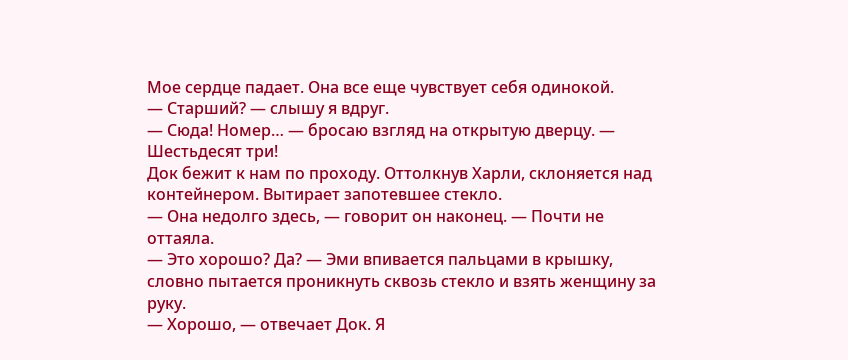Мое сердце падает. Она все еще чувствует себя одинокой.
— Старший? — слышу я вдруг.
— Сюда! Номер… — бросаю взгляд на открытую дверцу. — Шестьдесят три!
Док бежит к нам по проходу. Оттолкнув Харли, склоняется над контейнером. Вытирает запотевшее стекло.
— Она недолго здесь, — говорит он наконец. — Почти не оттаяла.
— Это хорошо? Да? — Эми впивается пальцами в крышку, словно пытается проникнуть сквозь стекло и взять женщину за руку.
— Хорошо, — отвечает Док. Я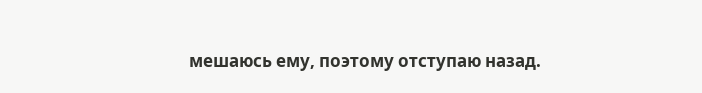мешаюсь ему, поэтому отступаю назад.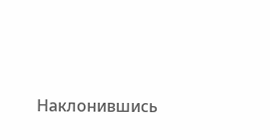Наклонившись